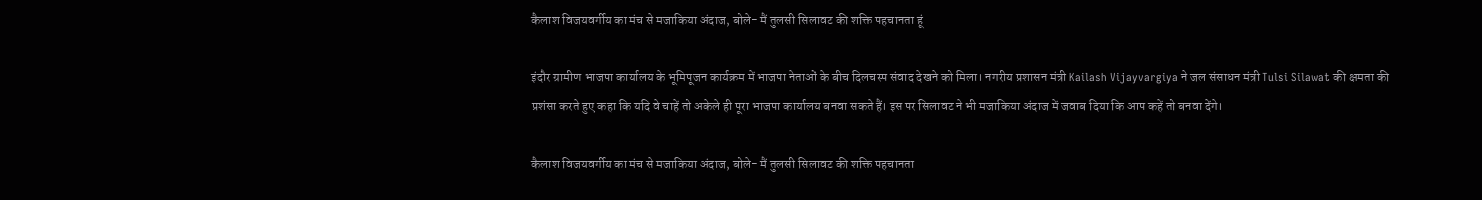कैलाश विजयवर्गीय का मंच से मजाकिया अंदाज, बोले- मैं तुलसी सिलावट की शक्ति पहचानता हूं

इंदौर ग्रामीण भाजपा कार्यालय के भूमिपूजन कार्यक्रम में भाजपा नेताओं के बीच दिलचस्प संवाद देखने को मिला। नगरीय प्रशासन मंत्री Kailash Vijayvargiya ने जल संसाधन मंत्री Tulsi Silawat की क्षमता की प्रशंसा करते हुए कहा कि यदि वे चाहें तो अकेले ही पूरा भाजपा कार्यालय बनवा सकते हैं। इस पर सिलावट ने भी मजाकिया अंदाज में जवाब दिया कि आप कहें तो बनवा देंगे।

कैलाश विजयवर्गीय का मंच से मजाकिया अंदाज, बोले- मैं तुलसी सिलावट की शक्ति पहचानता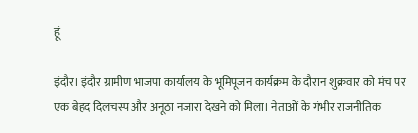हूं

इंदौर। इंदौर ग्रामीण भाजपा कार्यालय के भूमिपूजन कार्यक्रम के दौरान शुक्रवार को मंच पर एक बेहद दिलचस्प और अनूठा नजारा देखने को मिला। नेताओं के गंभीर राजनीतिक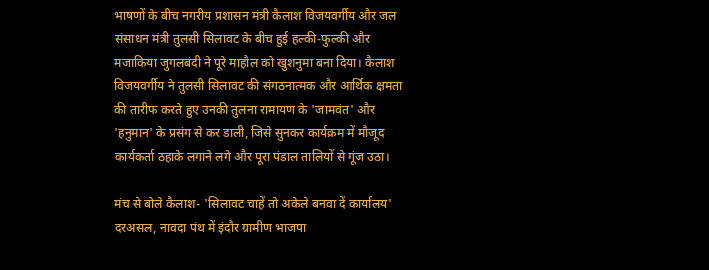भाषणों के बीच नगरीय प्रशासन मंत्री कैलाश विजयवर्गीय और जल संसाधन मंत्री तुलसी सिलावट के बीच हुई हल्की-फुल्की और मजाकिया जुगलबंदी ने पूरे माहौल को खुशनुमा बना दिया। कैलाश विजयवर्गीय ने तुलसी सिलावट की संगठनात्मक और आर्थिक क्षमता की तारीफ करते हुए उनकी तुलना रामायण के 'जामवंत' और 'हनुमान' के प्रसंग से कर डाली, जिसे सुनकर कार्यक्रम में मौजूद कार्यकर्ता ठहाके लगाने लगे और पूरा पंडाल तालियों से गूंज उठा।

मंच से बोले कैलाश- 'सिलावट चाहें तो अकेले बनवा दें कार्यालय'
दरअसल, नावदा पंथ में इंदौर ग्रामीण भाजपा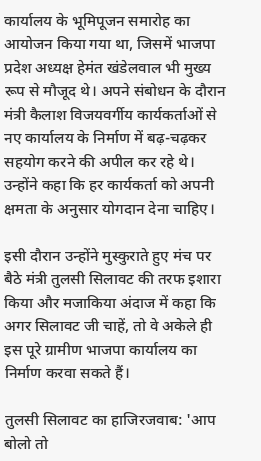कार्यालय के भूमिपूजन समारोह का आयोजन किया गया था, जिसमें भाजपा प्रदेश अध्यक्ष हेमंत खंडेलवाल भी मुख्य रूप से मौजूद थे। अपने संबोधन के दौरान मंत्री कैलाश विजयवर्गीय कार्यकर्ताओं से नए कार्यालय के निर्माण में बढ़-चढ़कर सहयोग करने की अपील कर रहे थे। उन्होंने कहा कि हर कार्यकर्ता को अपनी क्षमता के अनुसार योगदान देना चाहिए।

इसी दौरान उन्होंने मुस्कुराते हुए मंच पर बैठे मंत्री तुलसी सिलावट की तरफ इशारा किया और मजाकिया अंदाज में कहा कि अगर सिलावट जी चाहें, तो वे अकेले ही इस पूरे ग्रामीण भाजपा कार्यालय का निर्माण करवा सकते हैं।

तुलसी सिलावट का हाजिरजवाब: 'आप बोलो तो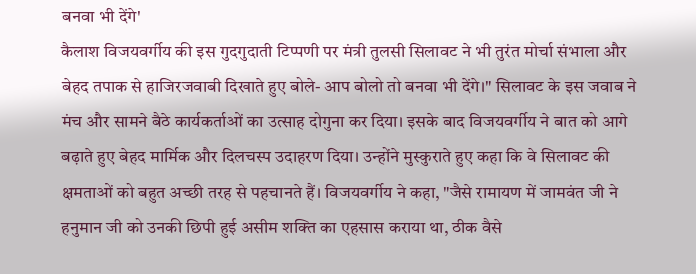बनवा भी देंगे'
कैलाश विजयवर्गीय की इस गुदगुदाती टिप्पणी पर मंत्री तुलसी सिलावट ने भी तुरंत मोर्चा संभाला और बेहद तपाक से हाजिरजवाबी दिखाते हुए बोले- आप बोलो तो बनवा भी देंगे।" सिलावट के इस जवाब ने मंच और सामने बैठे कार्यकर्ताओं का उत्साह दोगुना कर दिया। इसके बाद विजयवर्गीय ने बात को आगे बढ़ाते हुए बेहद मार्मिक और दिलचस्प उदाहरण दिया। उन्होंने मुस्कुराते हुए कहा कि वे सिलावट की क्षमताओं को बहुत अच्छी तरह से पहचानते हैं। विजयवर्गीय ने कहा, "जैसे रामायण में जामवंत जी ने हनुमान जी को उनकी छिपी हुई असीम शक्ति का एहसास कराया था, ठीक वैसे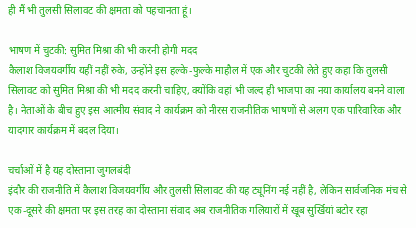ही मैं भी तुलसी सिलावट की क्षमता को पहचानता हूं।

भाषण में चुटकी: सुमित मिश्रा की भी करनी होगी मदद
कैलाश विजयवर्गीय यहीं नहीं रुके, उन्होंने इस हल्के-फुल्के माहौल में एक और चुटकी लेते हुए कहा कि तुलसी सिलावट को सुमित मिश्रा की भी मदद करनी चाहिए, क्योंकि वहां भी जल्द ही भाजपा का नया कार्यालय बनने वाला है। नेताओं के बीच हुए इस आत्मीय संवाद ने कार्यक्रम को नीरस राजनीतिक भाषणों से अलग एक पारिवारिक और यादगार कार्यक्रम में बदल दिया।

चर्चाओं में है यह दोस्ताना जुगलबंदी
इंदौर की राजनीति में कैलाश विजयवर्गीय और तुलसी सिलावट की यह ट्यूनिंग नई नहीं है, लेकिन सार्वजनिक मंच से एक-दूसरे की क्षमता पर इस तरह का दोस्ताना संवाद अब राजनीतिक गलियारों में खूब सुर्खियां बटोर रहा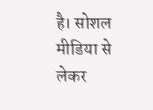है। सोशल मीडिया से लेकर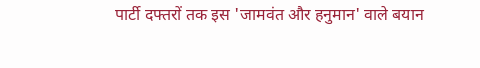पार्टी दफ्तरों तक इस 'जामवंत और हनुमान' वाले बयान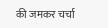की जमकर चर्चा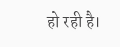हो रही है।